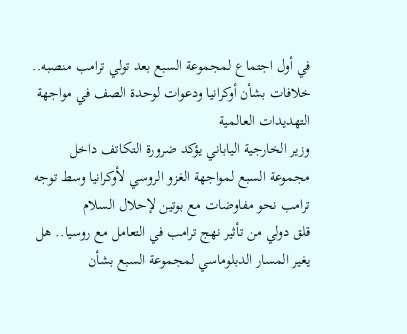في أول اجتماع لمجموعة السبع بعد تولي ترامب منصبه.. خلافات بشأن أوكرانيا ودعوات لوحدة الصف في مواجهة التهديدات العالمية
وزير الخارجية الياباني يؤكد ضرورة التكاتف داخل مجموعة السبع لمواجهة الغزو الروسي لأوكرانيا وسط توجه ترامب نحو مفاوضات مع بوتين لإحلال السلام
قلق دولي من تأثير نهج ترامب في التعامل مع روسيا.. هل يغير المسار الدبلوماسي لمجموعة السبع بشأن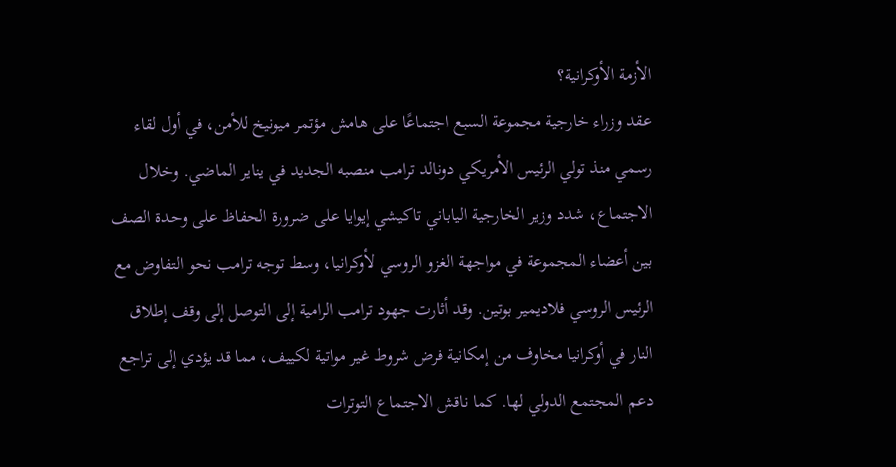الأزمة الأوكرانية؟
عقد وزراء خارجية مجموعة السبع اجتماعًا على هامش مؤتمر ميونيخ للأمن، في أول لقاء رسمي منذ تولي الرئيس الأمريكي دونالد ترامب منصبه الجديد في يناير الماضي. وخلال الاجتماع، شدد وزير الخارجية الياباني تاكيشي إيوايا على ضرورة الحفاظ على وحدة الصف بين أعضاء المجموعة في مواجهة الغزو الروسي لأوكرانيا، وسط توجه ترامب نحو التفاوض مع الرئيس الروسي فلاديمير بوتين. وقد أثارت جهود ترامب الرامية إلى التوصل إلى وقف إطلاق النار في أوكرانيا مخاوف من إمكانية فرض شروط غير مواتية لكييف، مما قد يؤدي إلى تراجع دعم المجتمع الدولي لها. كما ناقش الاجتماع التوترات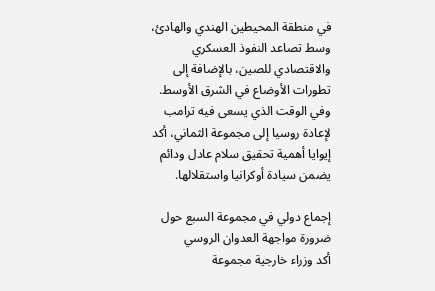في منطقة المحيطين الهندي والهادئ، وسط تصاعد النفوذ العسكري والاقتصادي للصين، بالإضافة إلى تطورات الأوضاع في الشرق الأوسط. وفي الوقت الذي يسعى فيه ترامب لإعادة روسيا إلى مجموعة الثماني، أكد إيوايا أهمية تحقيق سلام عادل ودائم يضمن سيادة أوكرانيا واستقلالها.

إجماع دولي في مجموعة السبع حول ضرورة مواجهة العدوان الروسي
أكد وزراء خارجية مجموعة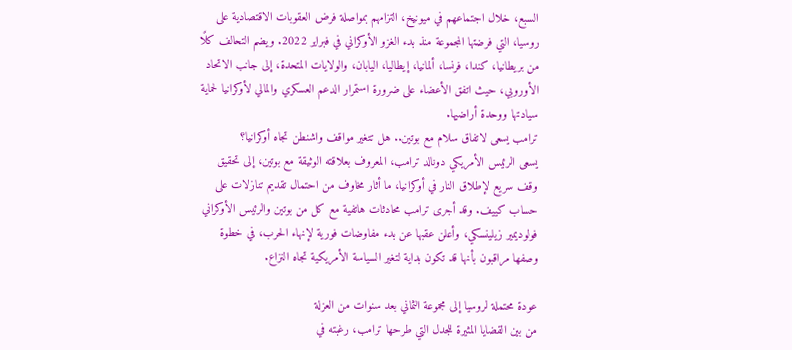السبع، خلال اجتماعهم في ميونيخ، التزامهم بمواصلة فرض العقوبات الاقتصادية على روسيا، التي فرضتها المجموعة منذ بدء الغزو الأوكراني في فبراير 2022. ويضم التحالف كلًا من بريطانيا، كندا، فرنسا، ألمانيا، إيطاليا، اليابان، والولايات المتحدة، إلى جانب الاتحاد الأوروبي، حيث اتفق الأعضاء على ضرورة استمرار الدعم العسكري والمالي لأوكرانيا لحماية سيادتها ووحدة أراضيها.
ترامب يسعى لاتفاق سلام مع بوتين.. هل تتغير مواقف واشنطن تجاه أوكرانيا؟
يسعى الرئيس الأمريكي دونالد ترامب، المعروف بعلاقته الوثيقة مع بوتين، إلى تحقيق وقف سريع لإطلاق النار في أوكرانيا، ما أثار مخاوف من احتمال تقديم تنازلات على حساب كييف. وقد أجرى ترامب محادثات هاتفية مع كل من بوتين والرئيس الأوكراني فولوديمير زيلينسكي، وأعلن عقبها عن بدء مفاوضات فورية لإنهاء الحرب، في خطوة وصفها مراقبون بأنها قد تكون بداية لتغير السياسة الأمريكية تجاه النزاع.

عودة محتملة لروسيا إلى مجموعة الثماني بعد سنوات من العزلة
من بين القضايا المثيرة للجدل التي طرحها ترامب، رغبته في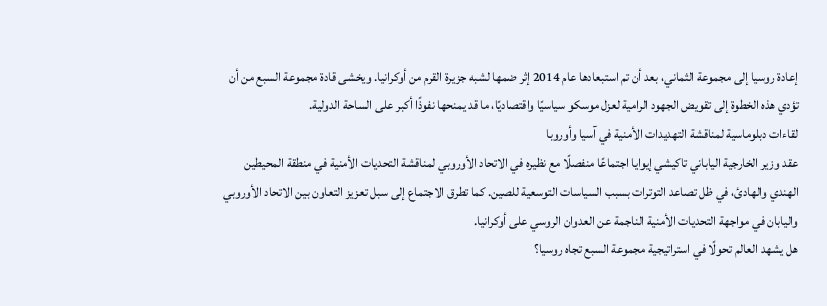إعادة روسيا إلى مجموعة الثماني، بعد أن تم استبعادها عام 2014 إثر ضمها لشبه جزيرة القرم من أوكرانيا. ويخشى قادة مجموعة السبع من أن تؤدي هذه الخطوة إلى تقويض الجهود الرامية لعزل موسكو سياسيًا واقتصاديًا، ما قد يمنحها نفوذًا أكبر على الساحة الدولية.
لقاءات دبلوماسية لمناقشة التهديدات الأمنية في آسيا وأوروبا
عقد وزير الخارجية الياباني تاكيشي إيوايا اجتماعًا منفصلًا مع نظيره في الاتحاد الأوروبي لمناقشة التحديات الأمنية في منطقة المحيطين الهندي والهادئ، في ظل تصاعد التوترات بسبب السياسات التوسعية للصين. كما تطرق الاجتماع إلى سبل تعزيز التعاون بين الاتحاد الأوروبي واليابان في مواجهة التحديات الأمنية الناجمة عن العدوان الروسي على أوكرانيا.
هل يشهد العالم تحولًا في استراتيجية مجموعة السبع تجاه روسيا؟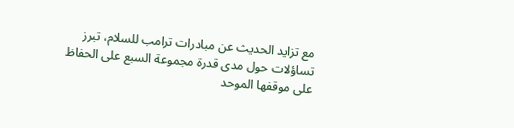مع تزايد الحديث عن مبادرات ترامب للسلام، تبرز تساؤلات حول مدى قدرة مجموعة السبع على الحفاظ على موقفها الموحد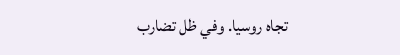تجاه روسيا. وفي ظل تضارب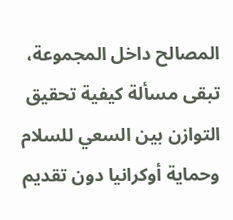المصالح داخل المجموعة، تبقى مسألة كيفية تحقيق التوازن بين السعي للسلام وحماية أوكرانيا دون تقديم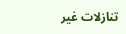تنازلات غير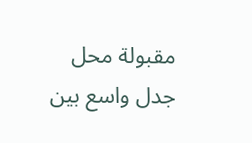مقبولة محل جدل واسع بين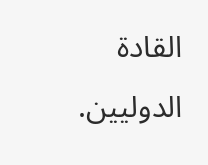القادة الدوليين.